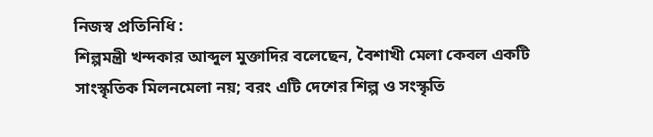নিজস্ব প্রতিনিধি :
শিল্পমন্ত্রী খন্দকার আব্দুল মুক্তাদির বলেছেন, বৈশাখী মেলা কেবল একটি সাংস্কৃতিক মিলনমেলা নয়; বরং এটি দেশের শিল্প ও সংস্কৃতি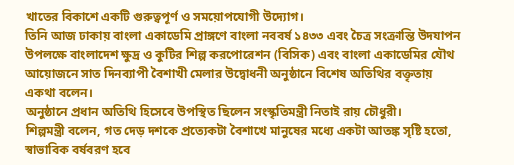খাতের বিকাশে একটি গুরুত্বপূর্ণ ও সময়োপযোগী উদ্যোগ।
তিনি আজ ঢাকায় বাংলা একাডেমি প্রাঙ্গণে বাংলা নববর্ষ ১৪৩৩ এবং চৈত্র সংক্রান্তি উদযাপন উপলক্ষে বাংলাদেশ ক্ষুদ্র ও কুটির শিল্প করপোরেশন (বিসিক) এবং বাংলা একাডেমির যৌথ আয়োজনে সাত দিনব্যাপী বৈশাখী মেলার উদ্বোধনী অনুষ্ঠানে বিশেষ অতিথির বক্তৃতায় একথা বলেন।
অনুষ্ঠানে প্রধান অতিথি হিসেবে উপস্থিত ছিলেন সংস্কৃতিমন্ত্রী নিতাই রায় চৌধুরী।
শিল্পমন্ত্রী বলেন, গত দেড় দশকে প্রত্যেকটা বৈশাখে মানুষের মধ্যে একটা আতঙ্ক সৃষ্টি হতো, স্বাভাবিক বর্ষবরণ হবে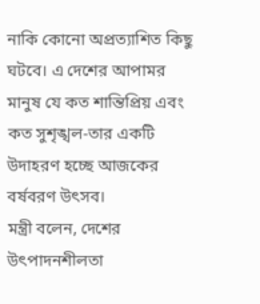নাকি কোনো অপ্রত্যাশিত কিছু ঘটবে। এ দেশের আপামর মানুষ যে কত শান্তিপ্রিয় এবং কত সুশৃঙ্খল-তার একটি উদাহরণ হচ্ছে আজকের বর্ষবরণ উৎসব।
মন্ত্রী বলেন, দেশের উৎপাদনশীলতা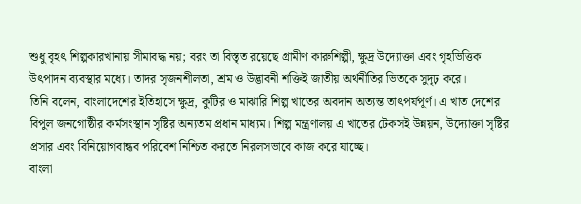শুধু বৃহৎ শিল্পকারখানায় সীমাবদ্ধ নয়; বরং তা বিস্তৃত রয়েছে গ্রামীণ কারুশিল্পী, ক্ষুদ্র উদ্যোক্তা এবং গৃহভিত্তিক উৎপাদন ব্যবস্থার মধ্যে। তাদর সৃজনশীলতা, শ্রম ও উদ্ভাবনী শক্তিই জাতীয় অর্থনীতির ভিতকে সুদৃঢ় করে।
তিনি বলেন, বাংলাদেশের ইতিহাসে ক্ষুদ্র, কুটির ও মাঝারি শিল্প খাতের অবদান অত্যন্ত তাৎপর্যপূর্ণ। এ খাত দেশের বিপুল জনগোষ্ঠীর কর্মসংস্থান সৃষ্টির অন্যতম প্রধান মাধ্যম। শিল্প মন্ত্রণালয় এ খাতের টেকসই উন্নয়ন, উদ্যোক্তা সৃষ্টির প্রসার এবং বিনিয়োগবান্ধব পরিবেশ নিশ্চিত করতে নিরলসভাবে কাজ করে যাচ্ছে।
বাংলা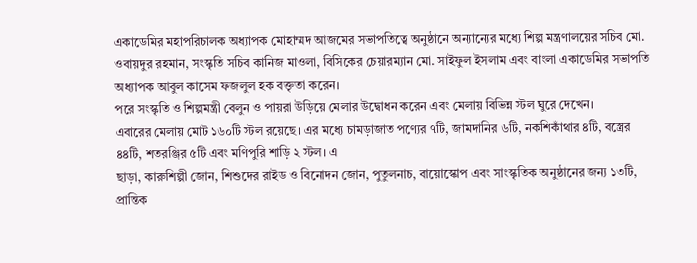একাডেমির মহাপরিচালক অধ্যাপক মোহাম্মদ আজমের সভাপতিত্বে অনুষ্ঠানে অন্যান্যের মধ্যে শিল্প মন্ত্রণালয়ের সচিব মো. ওবায়দুর রহমান, সংস্কৃতি সচিব কানিজ মাওলা, বিসিকের চেয়ারম্যান মো. সাইফুল ইসলাম এবং বাংলা একাডেমির সভাপতি অধ্যাপক আবুল কাসেম ফজলুল হক বক্তৃতা করেন।
পরে সংস্কৃতি ও শিল্পমন্ত্রী বেলুন ও পায়রা উড়িয়ে মেলার উদ্বোধন করেন এবং মেলায় বিভিন্ন স্টল ঘুরে দেখেন।
এবারের মেলায় মোট ১৬০টি স্টল রয়েছে। এর মধ্যে চামড়াজাত পণ্যের ৭টি, জামদানির ৬টি, নকশিকাঁথার ৪টি, বস্ত্রের ৪৪টি, শতরঞ্জির ৫টি এবং মণিপুরি শাড়ি ২ স্টল। এ
ছাড়া, কারুশিল্পী জোন, শিশুদের রাইড ও বিনোদন জোন, পুতুলনাচ, বায়োস্কোপ এবং সাংস্কৃতিক অনুষ্ঠানের জন্য ১৩টি, প্রান্তিক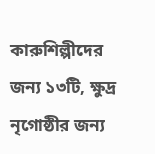কারুশিল্পীদের জন্য ১৩টি, ক্ষুদ্র নৃগোষ্ঠীর জন্য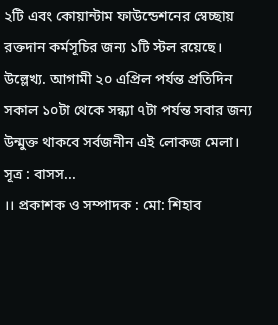২টি এবং কোয়ান্টাম ফাউন্ডেশনের স্বেচ্ছায় রক্তদান কর্মসূচির জন্য ১টি স্টল রয়েছে।
উল্লেখ্য. আগামী ২০ এপ্রিল পর্যন্ত প্রতিদিন সকাল ১০টা থেকে সন্ধ্যা ৭টা পর্যন্ত সবার জন্য উন্মুক্ত থাকবে সর্বজনীন এই লোকজ মেলা।
সূত্র : বাসস...
।। প্রকাশক ও সম্পাদক : মো: শিহাব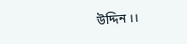উদ্দিন ।।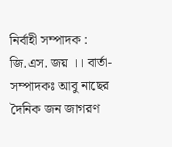নির্বাহী সম্পাদক : জি.এস. জয় ।। বার্তা-সম্পাদকঃ আবু নাছের
দৈনিক জন জাগরণ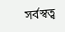সর্বস্বত্ব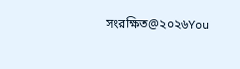সংরক্ষিত@২০২৬You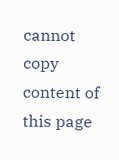cannot copy content of this page